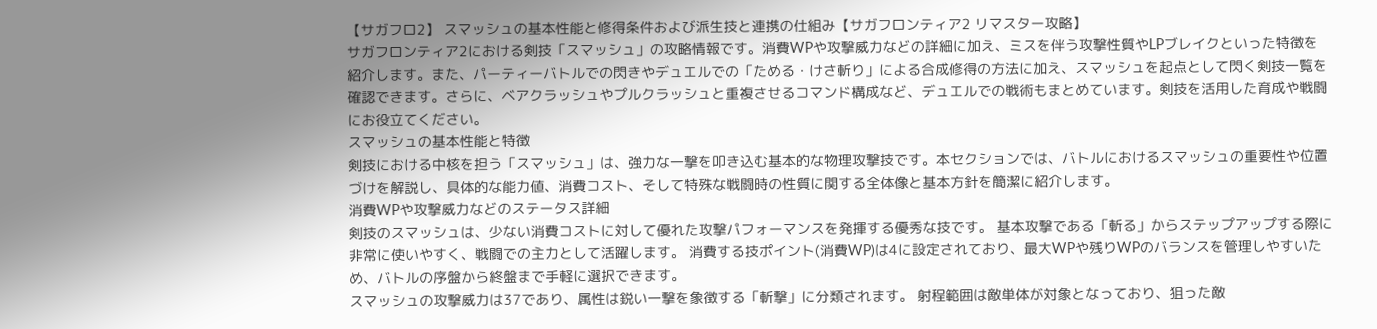【サガフロ2】 スマッシュの基本性能と修得条件および派生技と連携の仕組み【サガフロンティア2 リマスター攻略】
サガフロンティア2における剣技「スマッシュ」の攻略情報です。消費WPや攻撃威力などの詳細に加え、ミスを伴う攻撃性質やLPブレイクといった特徴を紹介します。また、パーティーバトルでの閃きやデュエルでの「ためる・けさ斬り」による合成修得の方法に加え、スマッシュを起点として閃く剣技一覧を確認できます。さらに、ベアクラッシュやプルクラッシュと重複させるコマンド構成など、デュエルでの戦術もまとめています。剣技を活用した育成や戦闘にお役立てください。
スマッシュの基本性能と特徴
剣技における中核を担う「スマッシュ」は、強力な一撃を叩き込む基本的な物理攻撃技です。本セクションでは、バトルにおけるスマッシュの重要性や位置づけを解説し、具体的な能力値、消費コスト、そして特殊な戦闘時の性質に関する全体像と基本方針を簡潔に紹介します。
消費WPや攻撃威力などのステータス詳細
剣技のスマッシュは、少ない消費コストに対して優れた攻撃パフォーマンスを発揮する優秀な技です。 基本攻撃である「斬る」からステップアップする際に非常に使いやすく、戦闘での主力として活躍します。 消費する技ポイント(消費WP)は4に設定されており、最大WPや残りWPのバランスを管理しやすいため、バトルの序盤から終盤まで手軽に選択できます。
スマッシュの攻撃威力は37であり、属性は鋭い一撃を象徴する「斬撃」に分類されます。 射程範囲は敵単体が対象となっており、狙った敵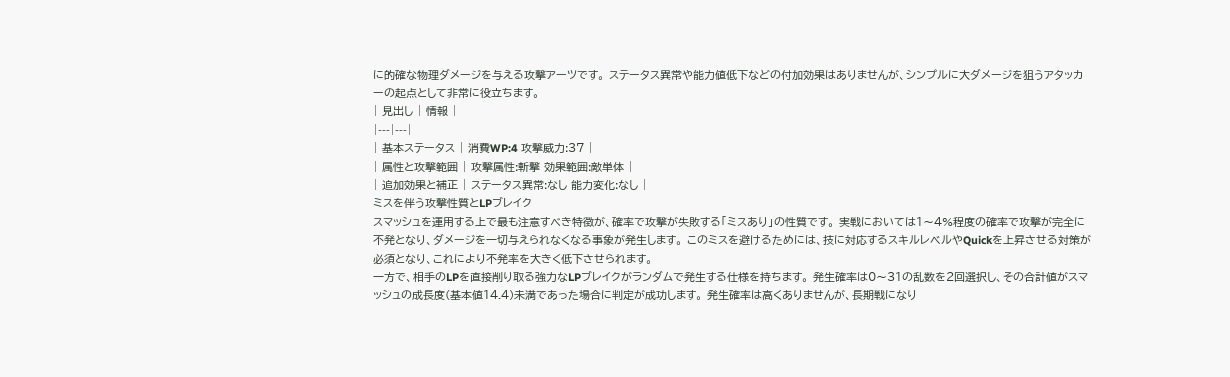に的確な物理ダメージを与える攻撃アーツです。 ステータス異常や能力値低下などの付加効果はありませんが、シンプルに大ダメージを狙うアタッカーの起点として非常に役立ちます。
| 見出し | 情報 |
|---|---|
| 基本ステータス | 消費WP:4 攻撃威力:37 |
| 属性と攻撃範囲 | 攻撃属性:斬撃 効果範囲:敵単体 |
| 追加効果と補正 | ステータス異常:なし 能力変化:なし |
ミスを伴う攻撃性質とLPブレイク
スマッシュを運用する上で最も注意すべき特徴が、確率で攻撃が失敗する「ミスあり」の性質です。 実戦においては1〜4%程度の確率で攻撃が完全に不発となり、ダメージを一切与えられなくなる事象が発生します。 このミスを避けるためには、技に対応するスキルレベルやQuickを上昇させる対策が必須となり、これにより不発率を大きく低下させられます。
一方で、相手のLPを直接削り取る強力なLPブレイクがランダムで発生する仕様を持ちます。 発生確率は0〜31の乱数を2回選択し、その合計値がスマッシュの成長度(基本値14.4)未満であった場合に判定が成功します。 発生確率は高くありませんが、長期戦になり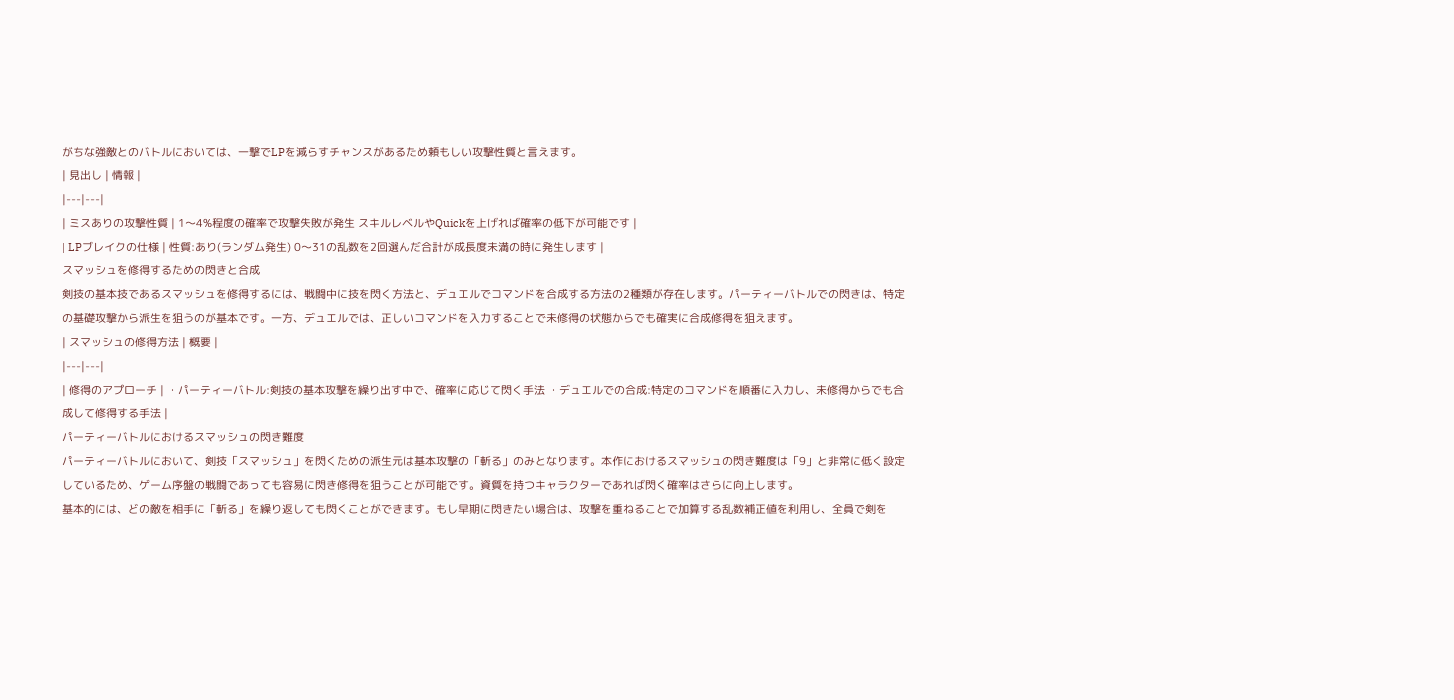がちな強敵とのバトルにおいては、一撃でLPを減らすチャンスがあるため頼もしい攻撃性質と言えます。
| 見出し | 情報 |
|---|---|
| ミスありの攻撃性質 | 1〜4%程度の確率で攻撃失敗が発生 スキルレベルやQuickを上げれば確率の低下が可能です |
| LPブレイクの仕様 | 性質:あり(ランダム発生) 0〜31の乱数を2回選んだ合計が成長度未満の時に発生します |
スマッシュを修得するための閃きと合成
剣技の基本技であるスマッシュを修得するには、戦闘中に技を閃く方法と、デュエルでコマンドを合成する方法の2種類が存在します。パーティーバトルでの閃きは、特定の基礎攻撃から派生を狙うのが基本です。一方、デュエルでは、正しいコマンドを入力することで未修得の状態からでも確実に合成修得を狙えます。
| スマッシュの修得方法 | 概要 |
|---|---|
| 修得のアプローチ | ・パーティーバトル:剣技の基本攻撃を繰り出す中で、確率に応じて閃く手法 ・デュエルでの合成:特定のコマンドを順番に入力し、未修得からでも合成して修得する手法 |
パーティーバトルにおけるスマッシュの閃き難度
パーティーバトルにおいて、剣技「スマッシュ」を閃くための派生元は基本攻撃の「斬る」のみとなります。本作におけるスマッシュの閃き難度は「9」と非常に低く設定しているため、ゲーム序盤の戦闘であっても容易に閃き修得を狙うことが可能です。資質を持つキャラクターであれば閃く確率はさらに向上します。
基本的には、どの敵を相手に「斬る」を繰り返しても閃くことができます。もし早期に閃きたい場合は、攻撃を重ねることで加算する乱数補正値を利用し、全員で剣を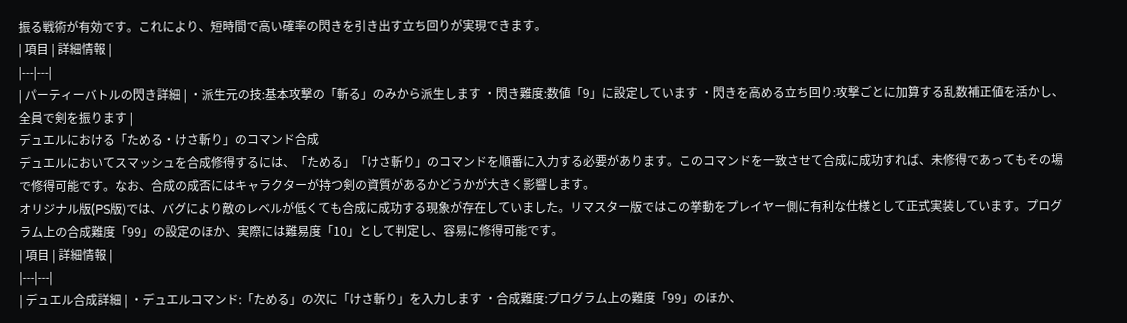振る戦術が有効です。これにより、短時間で高い確率の閃きを引き出す立ち回りが実現できます。
| 項目 | 詳細情報 |
|---|---|
| パーティーバトルの閃き詳細 | ・派生元の技:基本攻撃の「斬る」のみから派生します ・閃き難度:数値「9」に設定しています ・閃きを高める立ち回り:攻撃ごとに加算する乱数補正値を活かし、全員で剣を振ります |
デュエルにおける「ためる・けさ斬り」のコマンド合成
デュエルにおいてスマッシュを合成修得するには、「ためる」「けさ斬り」のコマンドを順番に入力する必要があります。このコマンドを一致させて合成に成功すれば、未修得であってもその場で修得可能です。なお、合成の成否にはキャラクターが持つ剣の資質があるかどうかが大きく影響します。
オリジナル版(PS版)では、バグにより敵のレベルが低くても合成に成功する現象が存在していました。リマスター版ではこの挙動をプレイヤー側に有利な仕様として正式実装しています。プログラム上の合成難度「99」の設定のほか、実際には難易度「10」として判定し、容易に修得可能です。
| 項目 | 詳細情報 |
|---|---|
| デュエル合成詳細 | ・デュエルコマンド:「ためる」の次に「けさ斬り」を入力します ・合成難度:プログラム上の難度「99」のほか、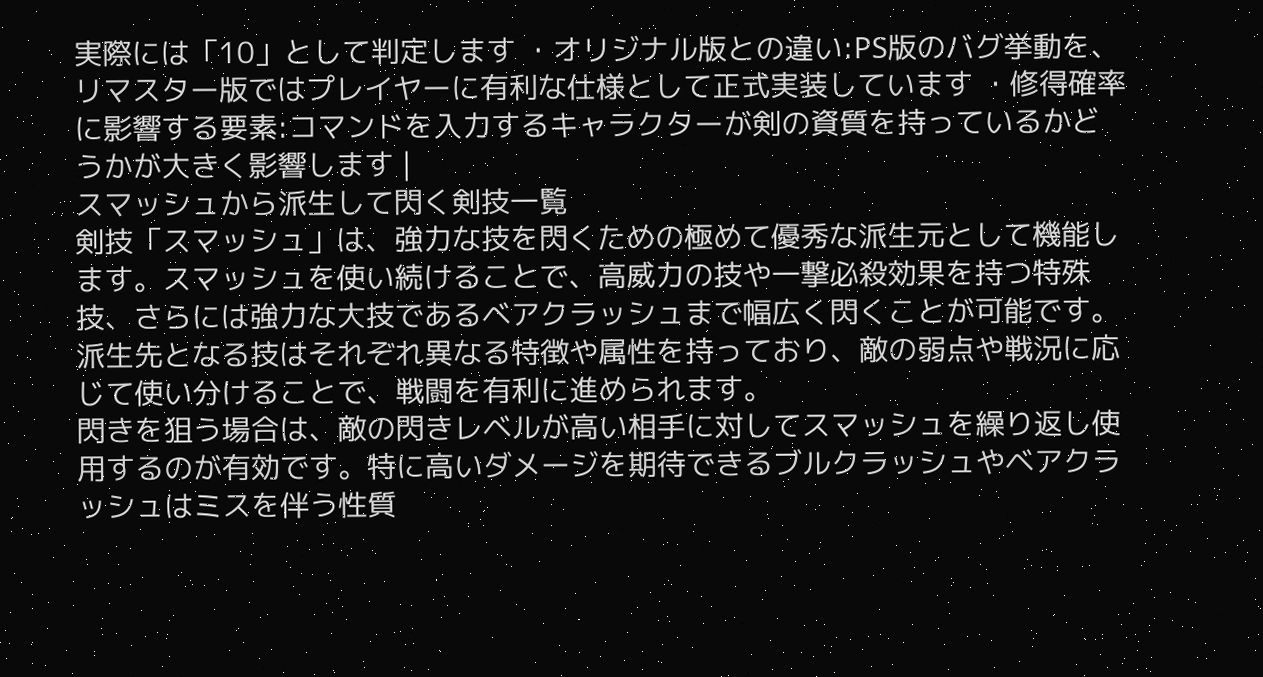実際には「10」として判定します ・オリジナル版との違い:PS版のバグ挙動を、リマスター版ではプレイヤーに有利な仕様として正式実装しています ・修得確率に影響する要素:コマンドを入力するキャラクターが剣の資質を持っているかどうかが大きく影響します |
スマッシュから派生して閃く剣技一覧
剣技「スマッシュ」は、強力な技を閃くための極めて優秀な派生元として機能します。スマッシュを使い続けることで、高威力の技や一撃必殺効果を持つ特殊技、さらには強力な大技であるベアクラッシュまで幅広く閃くことが可能です。派生先となる技はそれぞれ異なる特徴や属性を持っており、敵の弱点や戦況に応じて使い分けることで、戦闘を有利に進められます。
閃きを狙う場合は、敵の閃きレベルが高い相手に対してスマッシュを繰り返し使用するのが有効です。特に高いダメージを期待できるブルクラッシュやベアクラッシュはミスを伴う性質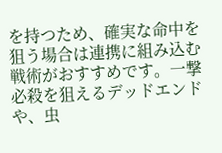を持つため、確実な命中を狙う場合は連携に組み込む戦術がおすすめです。一撃必殺を狙えるデッドエンドや、虫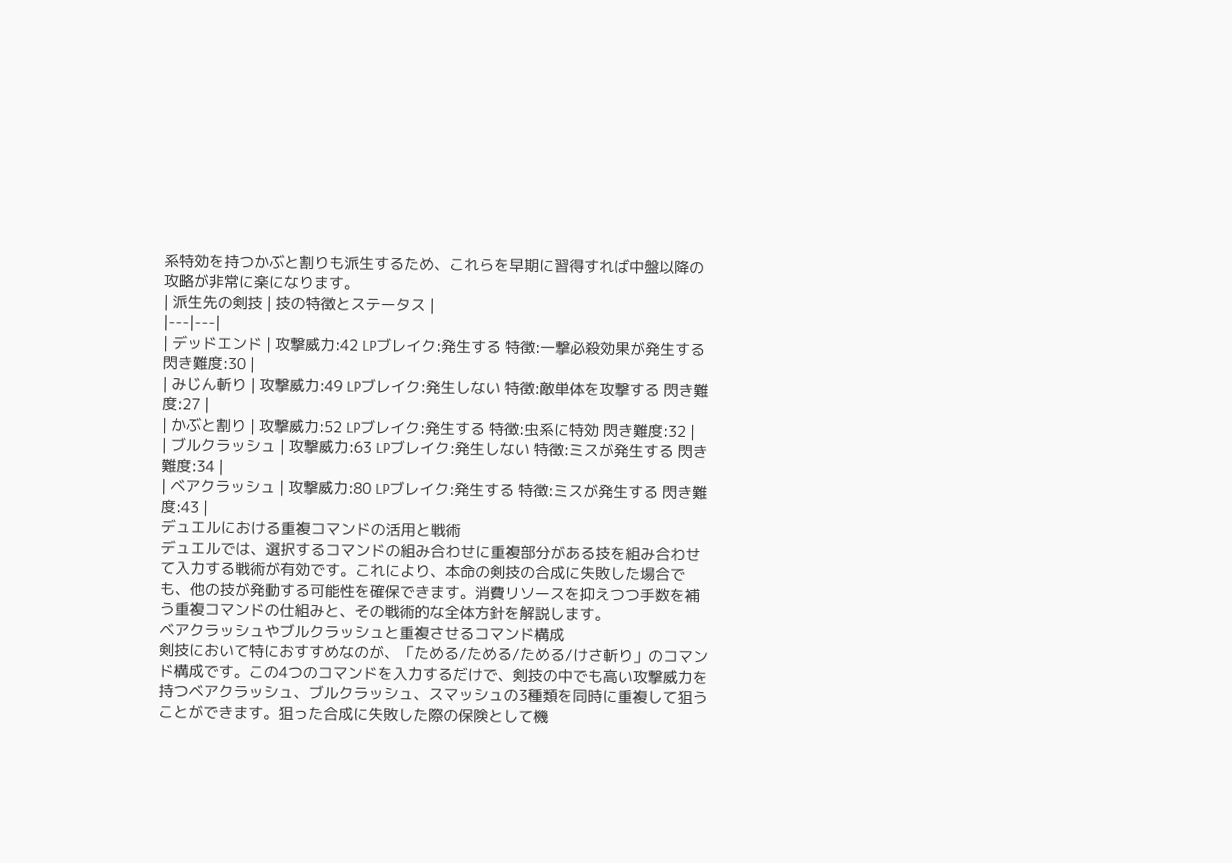系特効を持つかぶと割りも派生するため、これらを早期に習得すれば中盤以降の攻略が非常に楽になります。
| 派生先の剣技 | 技の特徴とステータス |
|---|---|
| デッドエンド | 攻撃威力:42 LPブレイク:発生する 特徴:一撃必殺効果が発生する 閃き難度:30 |
| みじん斬り | 攻撃威力:49 LPブレイク:発生しない 特徴:敵単体を攻撃する 閃き難度:27 |
| かぶと割り | 攻撃威力:52 LPブレイク:発生する 特徴:虫系に特効 閃き難度:32 |
| ブルクラッシュ | 攻撃威力:63 LPブレイク:発生しない 特徴:ミスが発生する 閃き難度:34 |
| ベアクラッシュ | 攻撃威力:80 LPブレイク:発生する 特徴:ミスが発生する 閃き難度:43 |
デュエルにおける重複コマンドの活用と戦術
デュエルでは、選択するコマンドの組み合わせに重複部分がある技を組み合わせて入力する戦術が有効です。これにより、本命の剣技の合成に失敗した場合でも、他の技が発動する可能性を確保できます。消費リソースを抑えつつ手数を補う重複コマンドの仕組みと、その戦術的な全体方針を解説します。
ベアクラッシュやブルクラッシュと重複させるコマンド構成
剣技において特におすすめなのが、「ためる/ためる/ためる/けさ斬り」のコマンド構成です。この4つのコマンドを入力するだけで、剣技の中でも高い攻撃威力を持つベアクラッシュ、ブルクラッシュ、スマッシュの3種類を同時に重複して狙うことができます。狙った合成に失敗した際の保険として機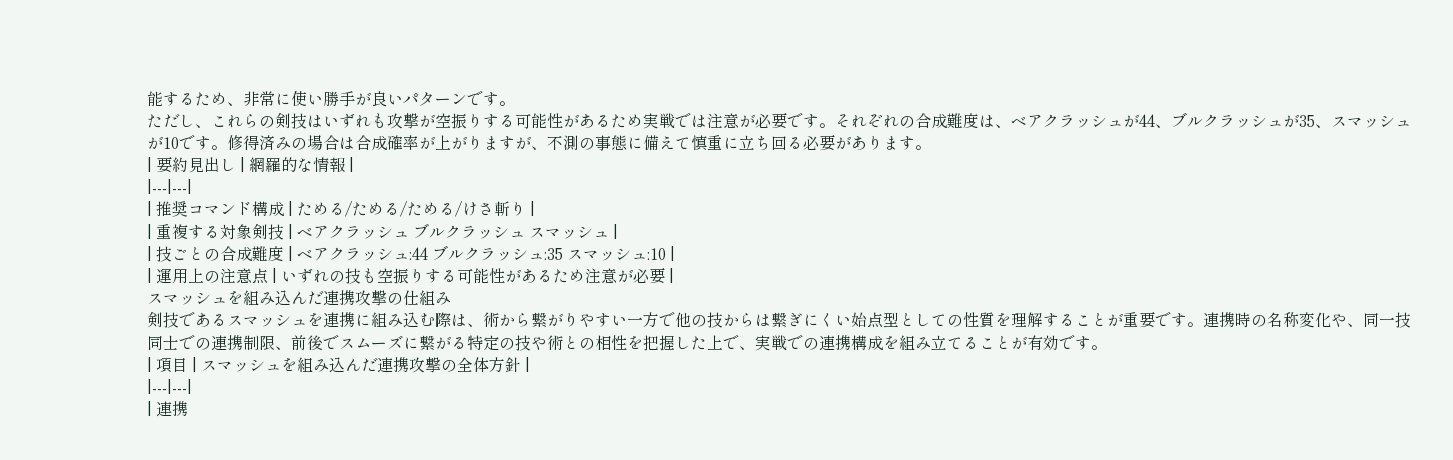能するため、非常に使い勝手が良いパターンです。
ただし、これらの剣技はいずれも攻撃が空振りする可能性があるため実戦では注意が必要です。それぞれの合成難度は、ベアクラッシュが44、ブルクラッシュが35、スマッシュが10です。修得済みの場合は合成確率が上がりますが、不測の事態に備えて慎重に立ち回る必要があります。
| 要約見出し | 網羅的な情報 |
|---|---|
| 推奨コマンド構成 | ためる/ためる/ためる/けさ斬り |
| 重複する対象剣技 | ベアクラッシュ ブルクラッシュ スマッシュ |
| 技ごとの合成難度 | ベアクラッシュ:44 ブルクラッシュ:35 スマッシュ:10 |
| 運用上の注意点 | いずれの技も空振りする可能性があるため注意が必要 |
スマッシュを組み込んだ連携攻撃の仕組み
剣技であるスマッシュを連携に組み込む際は、術から繋がりやすい一方で他の技からは繋ぎにくい始点型としての性質を理解することが重要です。連携時の名称変化や、同一技同士での連携制限、前後でスムーズに繋がる特定の技や術との相性を把握した上で、実戦での連携構成を組み立てることが有効です。
| 項目 | スマッシュを組み込んだ連携攻撃の全体方針 |
|---|---|
| 連携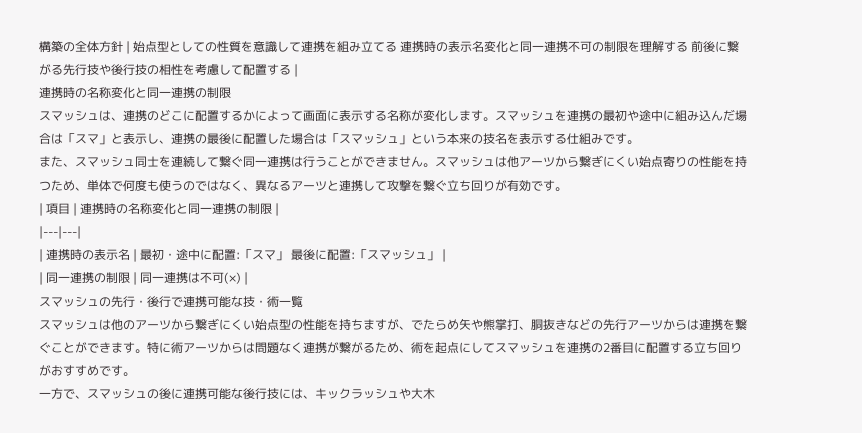構築の全体方針 | 始点型としての性質を意識して連携を組み立てる 連携時の表示名変化と同一連携不可の制限を理解する 前後に繋がる先行技や後行技の相性を考慮して配置する |
連携時の名称変化と同一連携の制限
スマッシュは、連携のどこに配置するかによって画面に表示する名称が変化します。スマッシュを連携の最初や途中に組み込んだ場合は「スマ」と表示し、連携の最後に配置した場合は「スマッシュ」という本来の技名を表示する仕組みです。
また、スマッシュ同士を連続して繋ぐ同一連携は行うことができません。スマッシュは他アーツから繋ぎにくい始点寄りの性能を持つため、単体で何度も使うのではなく、異なるアーツと連携して攻撃を繋ぐ立ち回りが有効です。
| 項目 | 連携時の名称変化と同一連携の制限 |
|---|---|
| 連携時の表示名 | 最初・途中に配置:「スマ」 最後に配置:「スマッシュ」 |
| 同一連携の制限 | 同一連携は不可(×) |
スマッシュの先行・後行で連携可能な技・術一覧
スマッシュは他のアーツから繋ぎにくい始点型の性能を持ちますが、でたらめ矢や熊掌打、胴抜きなどの先行アーツからは連携を繋ぐことができます。特に術アーツからは問題なく連携が繋がるため、術を起点にしてスマッシュを連携の2番目に配置する立ち回りがおすすめです。
一方で、スマッシュの後に連携可能な後行技には、キックラッシュや大木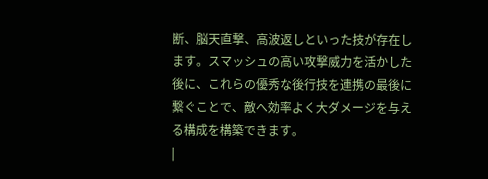断、脳天直撃、高波返しといった技が存在します。スマッシュの高い攻撃威力を活かした後に、これらの優秀な後行技を連携の最後に繋ぐことで、敵へ効率よく大ダメージを与える構成を構築できます。
|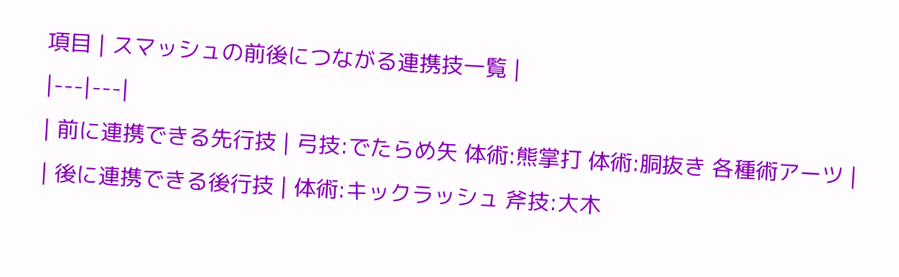項目 | スマッシュの前後につながる連携技一覧 |
|---|---|
| 前に連携できる先行技 | 弓技:でたらめ矢 体術:熊掌打 体術:胴抜き 各種術アーツ |
| 後に連携できる後行技 | 体術:キックラッシュ 斧技:大木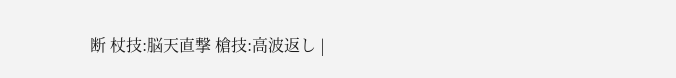断 杖技:脳天直撃 槍技:高波返し |